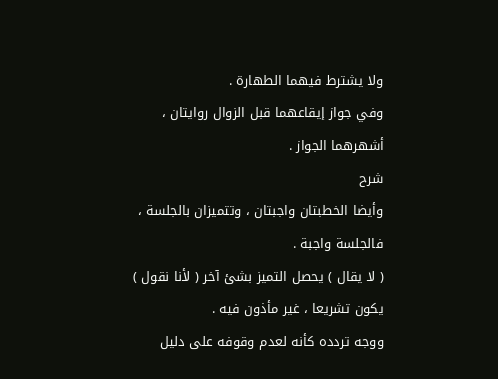ولا يشترط فيهما الطهارة .
وفي جواز إيقاعهما قبل الزوال روايتان ، أشهرهما الجواز .
شرح
وأيضا الخطبتان واجبتان ، وتتميزان بالجلسة ، فالجلسة واجبة .
( لا يقال ) يحصل التميز بشئ آخر ( لأنا نقول ) يكون تشريعا ، غير مأذون فيه .
ووجه تردده كأنه لعدم وقوفه على دليل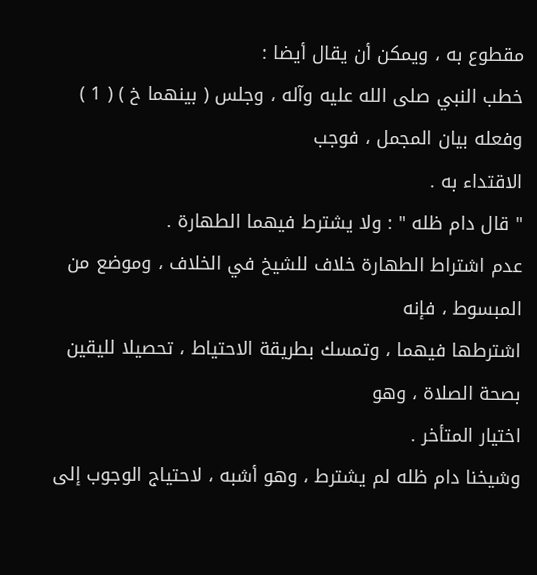مقطوع به ، ويمكن أن يقال أيضا :
خطب النبي صلى الله عليه وآله ، وجلس ( بينهما خ ) ( 1 ) وفعله بيان المجمل ، فوجب
الاقتداء به .
" قال دام ظله " : ولا يشترط فيهما الطهارة .
عدم اشتراط الطهارة خلاف للشيخ في الخلاف ، وموضع من المبسوط ، فإنه
اشترطها فيهما ، وتمسك بطريقة الاحتياط ، تحصيلا لليقين بصحة الصلاة ، وهو
اختيار المتأخر .
وشيخنا دام ظله لم يشترط ، وهو أشبه ، لاحتياج الوجوب إلى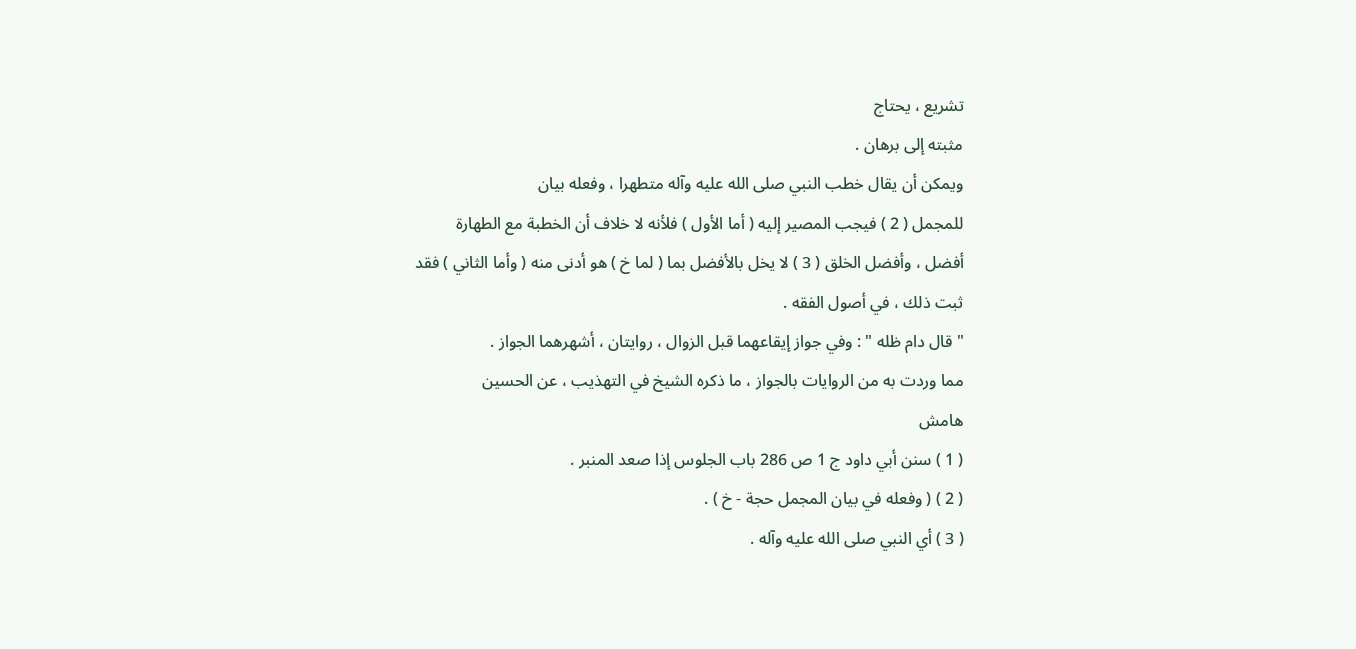تشريع ، يحتاج
مثبته إلى برهان .
ويمكن أن يقال خطب النبي صلى الله عليه وآله متطهرا ، وفعله بيان
للمجمل ( 2 ) فيجب المصير إليه ( أما الأول ) فلأنه لا خلاف أن الخطبة مع الطهارة
أفضل ، وأفضل الخلق ( 3 ) لا يخل بالأفضل بما ( لما خ ) هو أدنى منه ( وأما الثاني ) فقد
ثبت ذلك ، في أصول الفقه .
" قال دام ظله " : وفي جواز إيقاعهما قبل الزوال ، روايتان ، أشهرهما الجواز .
مما وردت به من الروايات بالجواز ، ما ذكره الشيخ في التهذيب ، عن الحسين
هامش
( 1 ) سنن أبي داود ج 1 ص 286 باب الجلوس إذا صعد المنبر .
( 2 ) ( وفعله في بيان المجمل حجة - خ ) .
( 3 ) أي النبي صلى الله عليه وآله .